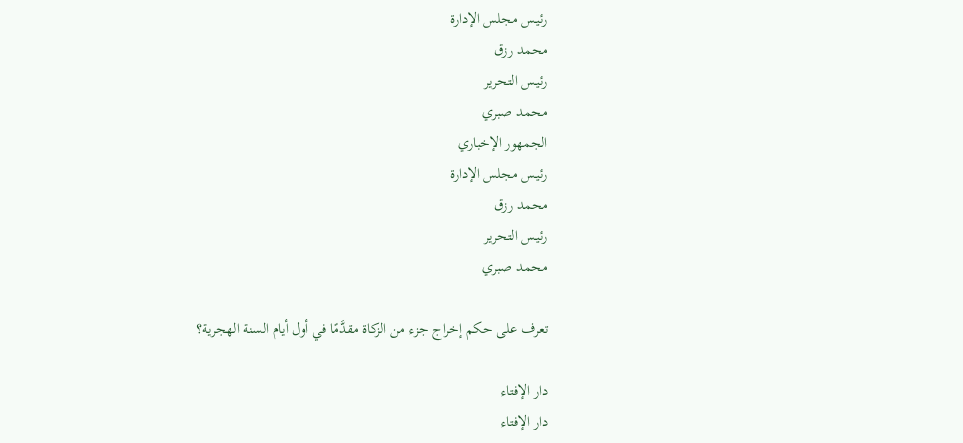رئيـس مجلس الإدارة
محمد رزق
رئيـس التحرير
محمد صبري
الجمهور الإخباري
رئيـس مجلس الإدارة
محمد رزق
رئيـس التحرير
محمد صبري

تعرف على حكم إخراج جزء من الزكاة مقدَّمًا في أول أيام السنة الهجرية؟

دار الإفتاء
دار الإفتاء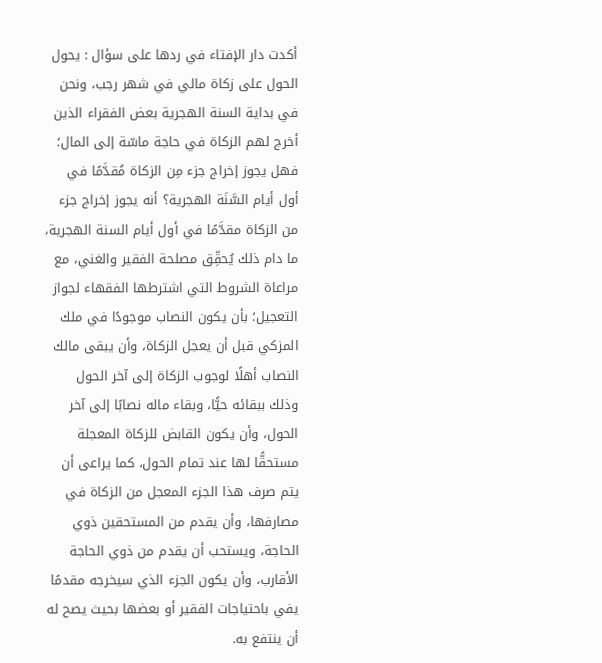أكدت دار الإفتاء في ردها على سؤال : يحول الحول على زكاة مالي في شهر رجب، ونحن في بداية السنة الهجرية بعض الفقراء الذين أخرج لهم الزكاة في حاجة ماسّة إلى المال؛ فهل يجوز إخراج جزء مِن الزكاة مُقدَّمًا في أول أيام السَّنَة الهجرية؟ أنه يجوز إخراج جزء من الزكاة مقدَّمًا في أول أيام السنة الهجرية، ما دام ذلك يُحقِّق مصلحة الفقير والغني، مع مراعاة الشروط التي اشترطها الفقهاء لجواز التعجيل؛ بأن يكون النصاب موجودًا في ملك المزكي قبل أن يعجل الزكاة، وأن يبقى مالك النصاب أهلًا لوجوب الزكاة إلى آخر الحول وذلك ببقائه حيًّا، وبقاء ماله نصابًا إلى آخر الحول، وأن يكون القابض للزكاة المعجلة مستحقًّا لها عند تمام الحول، كما يراعى أن يتم صرف هذا الجزء المعجل من الزكاة في مصارفها، وأن يقدم من المستحقين ذوي الحاجة، ويستحب أن يقدم من ذوي الحاجة الأقارب، وأن يكون الجزء الذي سيخرجه مقدمًا يفي باحتياجات الفقير أو بعضها بحيث يصح له أن ينتفع به.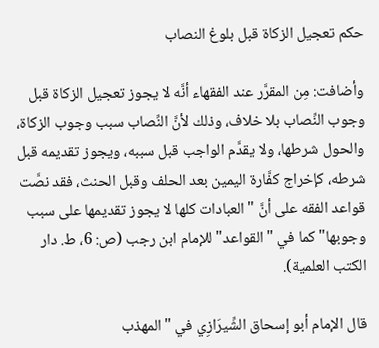حكم تعجيل الزكاة قبل بلوغ النصاب

وأضافت: مِن المقرَّر عند الفقهاء أنَّه لا يجوز تعجيل الزكاة قبل وجوب النِّصاب بلا خلاف، وذلك لأنَّ النِّصاب سبب وجوب الزكاة، والحول شرطها، ولا يقدَّم الواجب قبل سببه، ويجوز تقديمه قبل شرطه، كإخراج كفَّارة اليمين بعد الحلف وقبل الحنث، فقد نصَّت قواعد الفقه على أنَّ "العبادات كلها لا يجوز تقديمها على سبب وجوبها" كما في "القواعد" للإمام ابن رجب (ص: 6، ط. دار الكتب العلمية).

قال الإمام أبو إسحاق الشِّيرَازِي في "المهذب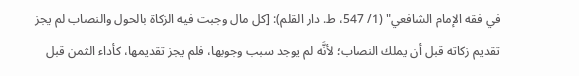في فقه الإمام الشافعي" (1/ 547، ط. دار القلم): [كل مال وجبت فيه الزكاة بالحول والنصاب لم يجز تقديم زكاته قبل أن يملك النصاب؛ لأنَّه لم يوجد سبب وجوبها، فلم يجز تقديمها، كأداء الثمن قبل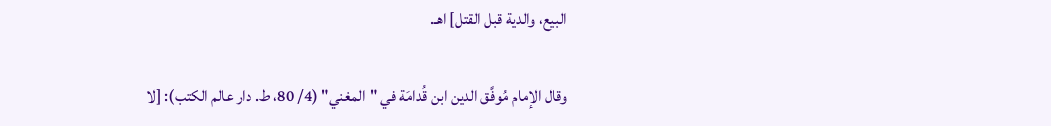البيع، والدية قبل القتل] اهـ.

وقال الإمام مُوفَّق الدين ابن قُدامَة في "المغني" (4/ 80، ط. دار عالم الكتب): [لا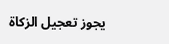يجوز تعجيل الزكاة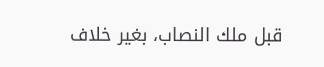قبل ملك النصاب، بغير خلاف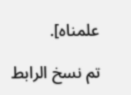علمناه].

تم نسخ الرابط